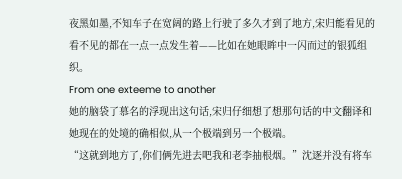夜黑如墨,不知车子在宽阔的路上行驶了多久才到了地方,宋归能看见的看不见的都在一点一点发生着——比如在她眼眸中一闪而过的银狐组织。
From one exteeme to another
她的脑袋了慕名的浮现出这句话,宋归仔细想了想那句话的中文翻译和她现在的处境的确相似,从一个极端到另一个极端。
“这就到地方了,你们俩先进去吧我和老李抽根烟。”沈逐并没有将车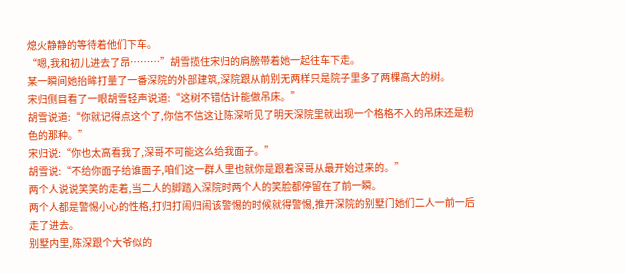熄火静静的等待着他们下车。
“嗯,我和初儿进去了昂………”胡雪揽住宋归的肩膀带着她一起往车下走。
某一瞬间她抬眸打量了一番深院的外部建筑,深院跟从前别无两样只是院子里多了两棵高大的树。
宋归侧目看了一眼胡雪轻声说道:“这树不错估计能做吊床。”
胡雪说道:“你就记得点这个了,你信不信这让陈深听见了明天深院里就出现一个格格不入的吊床还是粉色的那种。”
宋归说:“你也太高看我了,深哥不可能这么给我面子。”
胡雪说:“不给你面子给谁面子,咱们这一群人里也就你是跟着深哥从最开始过来的。”
两个人说说笑笑的走着,当二人的脚踏入深院时两个人的笑脸都停留在了前一瞬。
两个人都是警惕小心的性格,打归打闹归闹该警惕的时候就得警惕,推开深院的别墅门她们二人一前一后走了进去。
别墅内里,陈深跟个大爷似的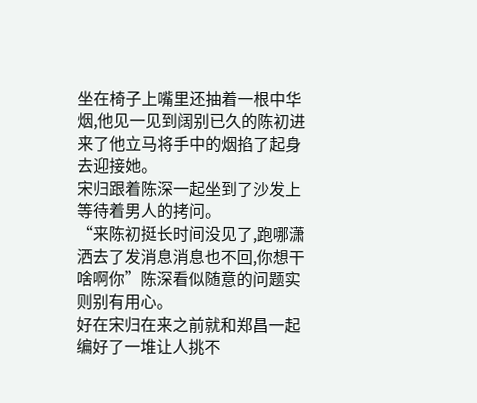坐在椅子上嘴里还抽着一根中华烟,他见一见到阔别已久的陈初进来了他立马将手中的烟掐了起身去迎接她。
宋归跟着陈深一起坐到了沙发上等待着男人的拷问。
“来陈初挺长时间没见了,跑哪潇洒去了发消息消息也不回,你想干啥啊你”陈深看似随意的问题实则别有用心。
好在宋归在来之前就和郑昌一起编好了一堆让人挑不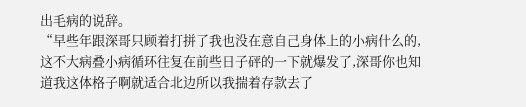出毛病的说辞。
“早些年跟深哥只顾着打拼了我也没在意自己身体上的小病什么的,这不大病叠小病循环往复在前些日子砰的一下就爆发了,深哥你也知道我这体格子啊就适合北边所以我揣着存款去了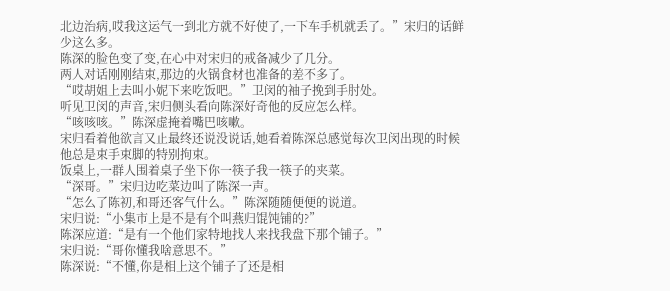北边治病,哎我这运气一到北方就不好使了,一下车手机就丢了。”宋归的话鲜少这么多。
陈深的脸色变了变,在心中对宋归的戒备减少了几分。
两人对话刚刚结束,那边的火锅食材也准备的差不多了。
“哎胡姐上去叫小妮下来吃饭吧。”卫闵的袖子挽到手肘处。
听见卫闵的声音,宋归侧头看向陈深好奇他的反应怎么样。
“咳咳咳。”陈深虚掩着嘴巴咳嗽。
宋归看着他欲言又止最终还说没说话,她看着陈深总感觉每次卫闵出现的时候他总是束手束脚的特别拘束。
饭桌上,一群人围着桌子坐下你一筷子我一筷子的夹菜。
“深哥。”宋归边吃菜边叫了陈深一声。
“怎么了陈初,和哥还客气什么。”陈深随随便便的说道。
宋归说:“小集市上是不是有个叫燕归馄饨铺的?”
陈深应道:“是有一个他们家特地找人来找我盘下那个铺子。”
宋归说:“哥你懂我啥意思不。”
陈深说:“不懂,你是相上这个铺子了还是相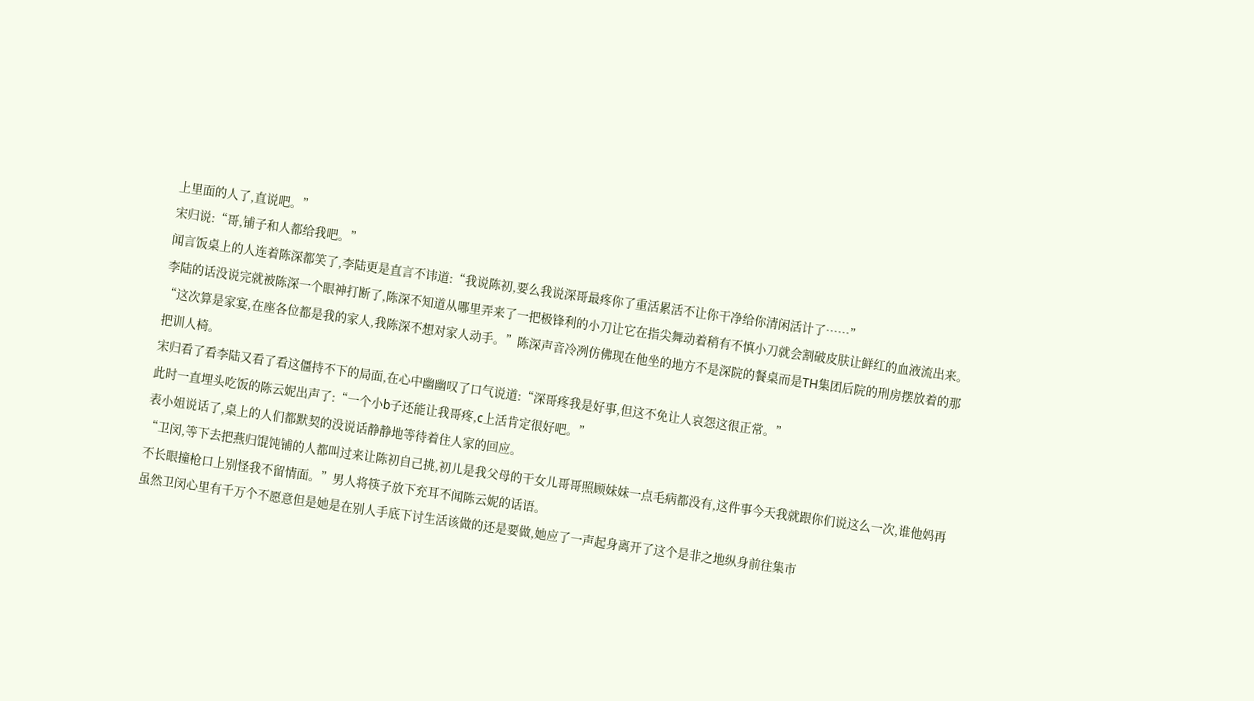上里面的人了,直说吧。”
宋归说:“哥,铺子和人都给我吧。”
闻言饭桌上的人连着陈深都笑了,李陆更是直言不讳道:“我说陈初,要么我说深哥最疼你了重活累活不让你干净给你清闲活计了……”
李陆的话没说完就被陈深一个眼神打断了,陈深不知道从哪里弄来了一把极锋利的小刀让它在指尖舞动着稍有不慎小刀就会割破皮肤让鲜红的血液流出来。
“这次算是家宴,在座各位都是我的家人,我陈深不想对家人动手。”陈深声音冷冽仿佛现在他坐的地方不是深院的餐桌而是TH集团后院的刑房摆放着的那把训人椅。
宋归看了看李陆又看了看这僵持不下的局面,在心中幽幽叹了口气说道:“深哥疼我是好事,但这不免让人哀怨这很正常。”
此时一直埋头吃饭的陈云妮出声了:“一个小b子还能让我哥疼,c上活肯定很好吧。”
表小姐说话了,桌上的人们都默契的没说话静静地等待着住人家的回应。
“卫闵,等下去把燕归馄饨铺的人都叫过来让陈初自己挑,初儿是我父母的干女儿哥哥照顾妹妹一点毛病都没有,这件事今天我就跟你们说这么一次,谁他妈再不长眼撞枪口上别怪我不留情面。”男人将筷子放下充耳不闻陈云妮的话语。
虽然卫闵心里有千万个不愿意但是她是在别人手底下讨生活该做的还是要做,她应了一声起身离开了这个是非之地纵身前往集市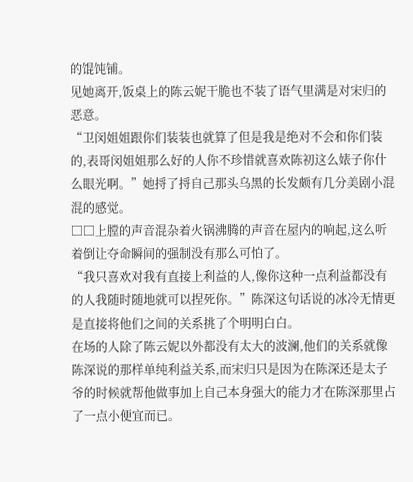的馄饨铺。
见她离开,饭桌上的陈云妮干脆也不装了语气里满是对宋归的恶意。
“卫闵姐姐跟你们装装也就算了但是我是绝对不会和你们装的,表哥闵姐姐那么好的人你不珍惜就喜欢陈初这么婊子你什么眼光啊。”她捋了捋自己那头乌黑的长发颇有几分美剧小混混的感觉。
□□上膛的声音混杂着火锅沸腾的声音在屋内的响起,这么听着倒让夺命瞬间的强制没有那么可怕了。
“我只喜欢对我有直接上利益的人,像你这种一点利益都没有的人我随时随地就可以捏死你。”陈深这句话说的冰冷无情更是直接将他们之间的关系挑了个明明白白。
在场的人除了陈云妮以外都没有太大的波澜,他们的关系就像陈深说的那样单纯利益关系,而宋归只是因为在陈深还是太子爷的时候就帮他做事加上自己本身强大的能力才在陈深那里占了一点小便宜而已。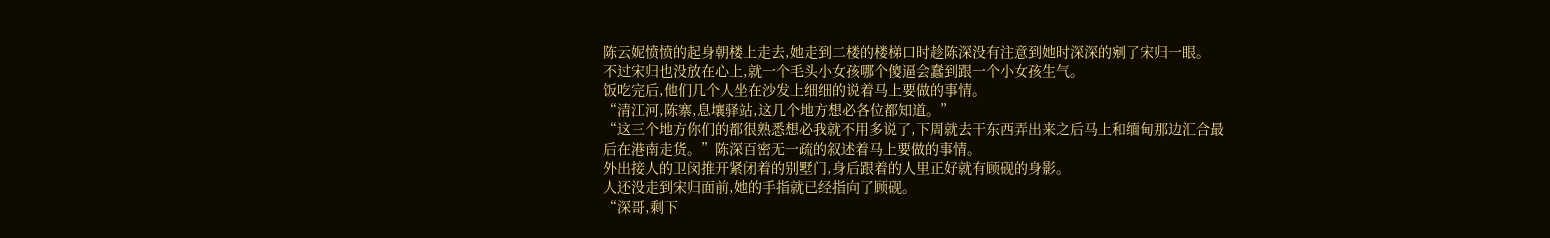陈云妮愤愤的起身朝楼上走去,她走到二楼的楼梯口时趁陈深没有注意到她时深深的剜了宋归一眼。
不过宋归也没放在心上,就一个毛头小女孩哪个傻逼会蠢到跟一个小女孩生气。
饭吃完后,他们几个人坐在沙发上细细的说着马上要做的事情。
“清江河,陈寨,息壤驿站,这几个地方想必各位都知道。”
“这三个地方你们的都很熟悉想必我就不用多说了,下周就去干东西弄出来之后马上和缅甸那边汇合最后在港南走货。”陈深百密无一疏的叙述着马上要做的事情。
外出接人的卫闵推开紧闭着的别墅门,身后跟着的人里正好就有顾砚的身影。
人还没走到宋归面前,她的手指就已经指向了顾砚。
“深哥,剩下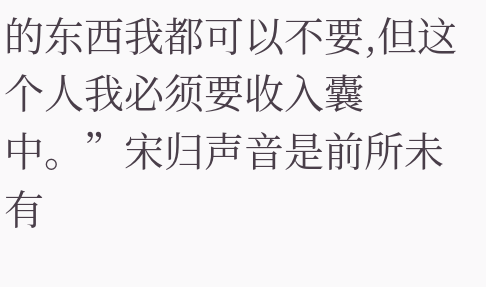的东西我都可以不要,但这个人我必须要收入囊中。”宋归声音是前所未有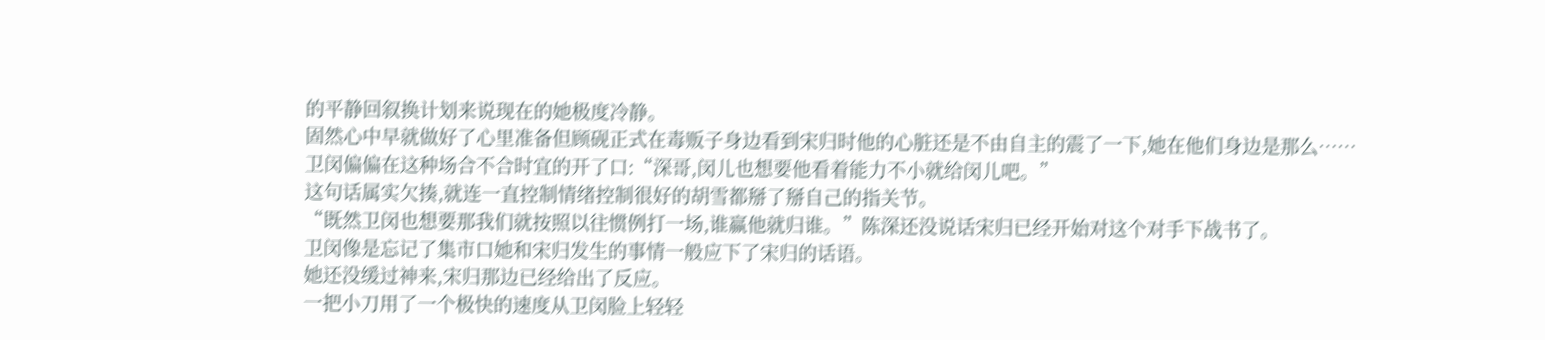的平静回叙换计划来说现在的她极度冷静。
固然心中早就做好了心里准备但顾砚正式在毒贩子身边看到宋归时他的心脏还是不由自主的震了一下,她在他们身边是那么……
卫闵偏偏在这种场合不合时宜的开了口:“深哥,闵儿也想要他看着能力不小就给闵儿吧。”
这句话属实欠揍,就连一直控制情绪控制很好的胡雪都掰了掰自己的指关节。
“既然卫闵也想要那我们就按照以往惯例打一场,谁赢他就归谁。”陈深还没说话宋归已经开始对这个对手下战书了。
卫闵像是忘记了集市口她和宋归发生的事情一般应下了宋归的话语。
她还没缓过神来,宋归那边已经给出了反应。
一把小刀用了一个极快的速度从卫闵脸上轻轻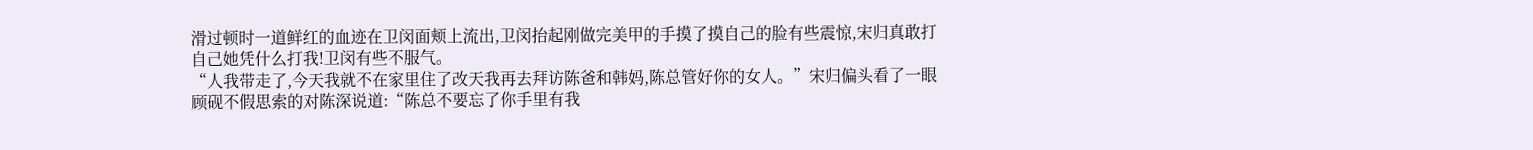滑过顿时一道鲜红的血迹在卫闵面颊上流出,卫闵抬起刚做完美甲的手摸了摸自己的脸有些震惊,宋归真敢打自己她凭什么打我!卫闵有些不服气。
“人我带走了,今天我就不在家里住了改天我再去拜访陈爸和韩妈,陈总管好你的女人。”宋归偏头看了一眼顾砚不假思索的对陈深说道:“陈总不要忘了你手里有我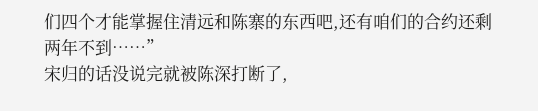们四个才能掌握住清远和陈寨的东西吧,还有咱们的合约还剩两年不到……”
宋归的话没说完就被陈深打断了,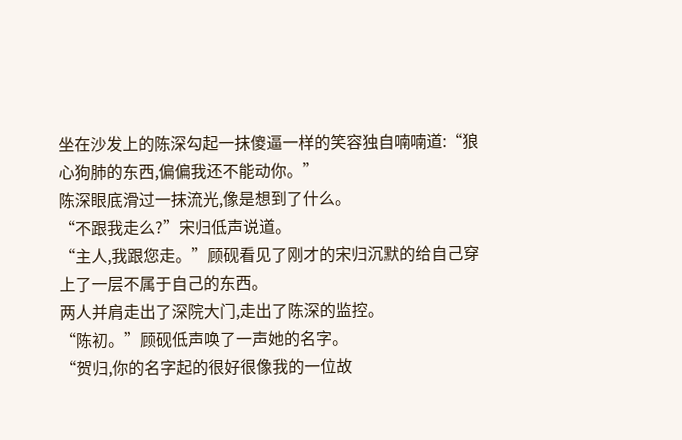坐在沙发上的陈深勾起一抹傻逼一样的笑容独自喃喃道:“狼心狗肺的东西,偏偏我还不能动你。”
陈深眼底滑过一抹流光,像是想到了什么。
“不跟我走么?”宋归低声说道。
“主人,我跟您走。”顾砚看见了刚才的宋归沉默的给自己穿上了一层不属于自己的东西。
两人并肩走出了深院大门,走出了陈深的监控。
“陈初。”顾砚低声唤了一声她的名字。
“贺归,你的名字起的很好很像我的一位故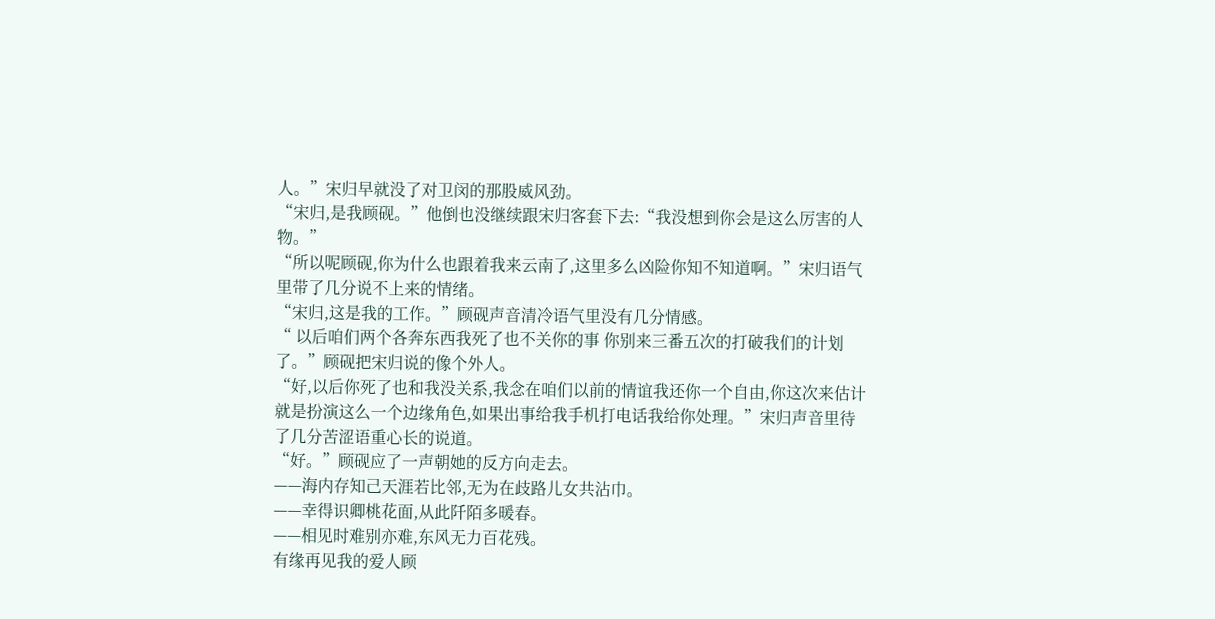人。”宋归早就没了对卫闵的那股威风劲。
“宋归,是我顾砚。”他倒也没继续跟宋归客套下去:“我没想到你会是这么厉害的人物。”
“所以呢顾砚,你为什么也跟着我来云南了,这里多么凶险你知不知道啊。”宋归语气里带了几分说不上来的情绪。
“宋归,这是我的工作。”顾砚声音清冷语气里没有几分情感。
“ 以后咱们两个各奔东西我死了也不关你的事 你别来三番五次的打破我们的计划了。”顾砚把宋归说的像个外人。
“好,以后你死了也和我没关系,我念在咱们以前的情谊我还你一个自由,你这次来估计就是扮演这么一个边缘角色,如果出事给我手机打电话我给你处理。”宋归声音里待了几分苦涩语重心长的说道。
“好。”顾砚应了一声朝她的反方向走去。
——海内存知己天涯若比邻,无为在歧路儿女共沾巾。
——幸得识卿桃花面,从此阡陌多暖春。
——相见时难别亦难,东风无力百花残。
有缘再见我的爱人顾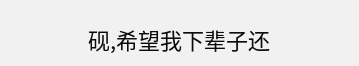砚,希望我下辈子还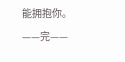能拥抱你。
——完——